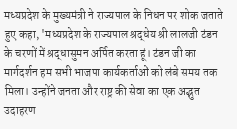मध्यप्रदेश के मुख्यमंत्री ने राज्यपाल के निधन पर शोक जताते हुए कहा, 'मध्यप्रदेश के राज्यपाल श्रद्धेय श्री लालजी टंडन के चरणों में श्रद्धासुमन अर्पित करता हूं। टंडन जी का मार्गदर्शन हम सभी भाजपा कार्यकर्ताओं को लंबे समय तक मिला। उन्होंने जनता और राष्ट्र की सेवा का एक अद्भुत उदाहरण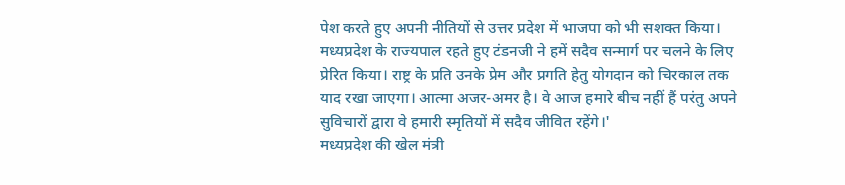पेश करते हुए अपनी नीतियों से उत्तर प्रदेश में भाजपा को भी सशक्त किया। मध्यप्रदेश के राज्यपाल रहते हुए टंडनजी ने हमें सदैव सन्मार्ग पर चलने के लिए प्रेरित किया। राष्ट्र के प्रति उनके प्रेम और प्रगति हेतु योगदान को चिरकाल तक याद रखा जाएगा। आत्मा अजर-अमर है। वे आज हमारे बीच नहीं हैं परंतु अपने सुविचारों द्वारा वे हमारी स्मृतियों में सदैव जीवित रहेंगे।'
मध्यप्रदेश की खेल मंत्री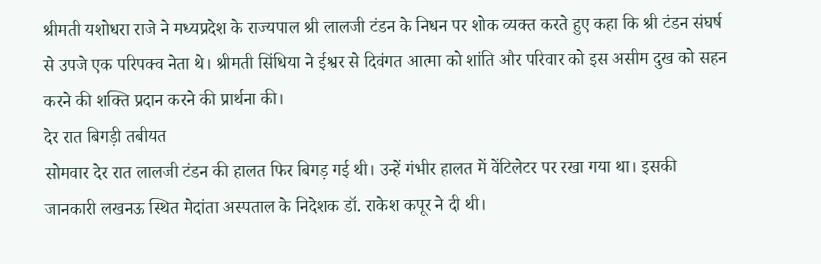श्रीमती यशोधरा राजे ने मध्यप्रदेश के राज्यपाल श्री लालजी टंडन के निधन पर शोक व्यक्त करते हुए कहा कि श्री टंडन संघर्ष से उपजे एक परिपक्व नेता थे। श्रीमती सिंधिया ने ईश्वर से दिवंगत आत्मा को शांति और परिवार को इस असीम दुख को सहन करने की शक्ति प्रदान करने की प्रार्थना की।
देर रात बिगड़ी तबीयत
सोमवार देर रात लालजी टंडन की हालत फिर बिगड़ गई थी। उन्हें गंभीर हालत में वेंटिलेटर पर रखा गया था। इसकी जानकारी लखनऊ स्थित मेदांता अस्पताल के निदेशक डॉ. राकेश कपूर ने दी थी।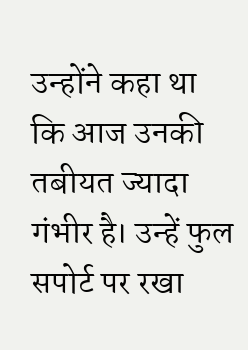उन्होंने कहा था कि आज उनकी तबीयत ज्यादा गंभीर है। उन्हें फुल सपोर्ट पर रखा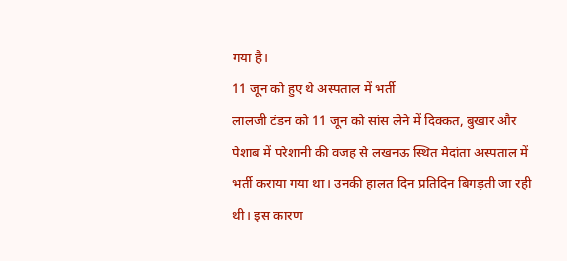गया है।
11 जून को हुए थे अस्पताल में भर्ती
लालजी टंडन को 11 जून को सांस लेने में दिक्कत, बुखार और पेशाब में परेशानी की वजह से लखनऊ स्थित मेदांता अस्पताल में भर्ती कराया गया था। उनकी हालत दिन प्रतिदिन बिगड़ती जा रही थी। इस कारण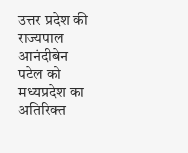उत्तर प्रदेश की राज्यपाल आनंदीबेन पटेल को मध्यप्रदेश का अतिरिक्त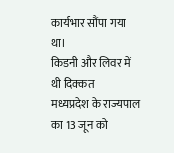कार्यभार सौंपा गया था।
किडनी और लिवर में थी दिक्कत
मध्यप्रदेश के राज्यपाल का 13 जून को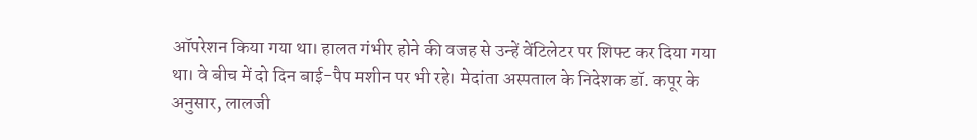ऑपरेशन किया गया था। हालत गंभीर होने की वजह से उन्हें वेंटिलेटर पर शिफ्ट कर दिया गया था। वे बीच में दो दिन बाई-पैप मशीन पर भी रहे। मेदांता अस्पताल के निदेशक डॉ. कपूर के अनुसार, लालजी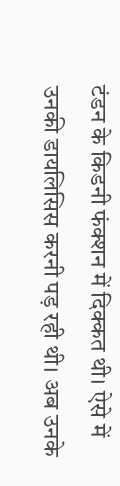टंडन के किडनी फंक्शन में दिक्कत थी। ऐसे में उनकी डायलिसिस करनी पड़ रही थी। अब उनके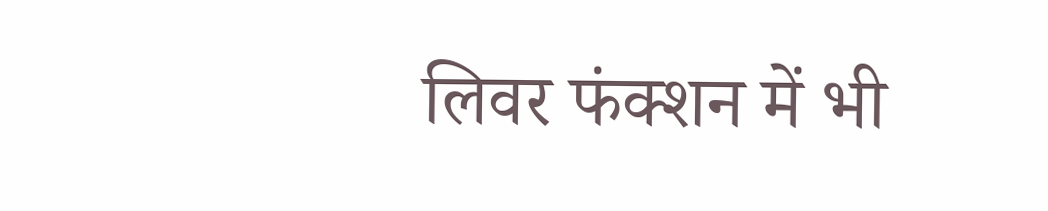लिवर फंक्शन में भी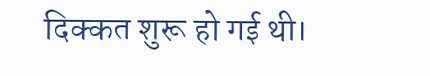दिक्कत शुरू हो गई थी।